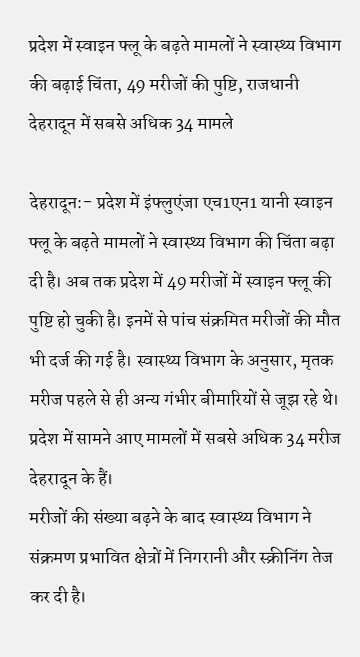प्रदेश में स्वाइन फ्लू के बढ़ते मामलों ने स्वास्थ्य विभाग की बढ़ाई चिंता, 49 मरीजों की पुष्टि, राजधानी देहरादून में सबसे अधिक 34 मामले

देहरादून:- प्रदेश में इंफ्लुएंजा एच1एन1 यानी स्वाइन फ्लू के बढ़ते मामलों ने स्वास्थ्य विभाग की चिंता बढ़ा दी है। अब तक प्रदेश में 49 मरीजों में स्वाइन फ्लू की पुष्टि हो चुकी है। इनमें से पांच संक्रमित मरीजों की मौत भी दर्ज की गई है। स्वास्थ्य विभाग के अनुसार, मृतक मरीज पहले से ही अन्य गंभीर बीमारियों से जूझ रहे थे। प्रदेश में सामने आए मामलों में सबसे अधिक 34 मरीज देहरादून के हैं।
मरीजों की संख्या बढ़ने के बाद स्वास्थ्य विभाग ने संक्रमण प्रभावित क्षेत्रों में निगरानी और स्क्रीनिंग तेज कर दी है।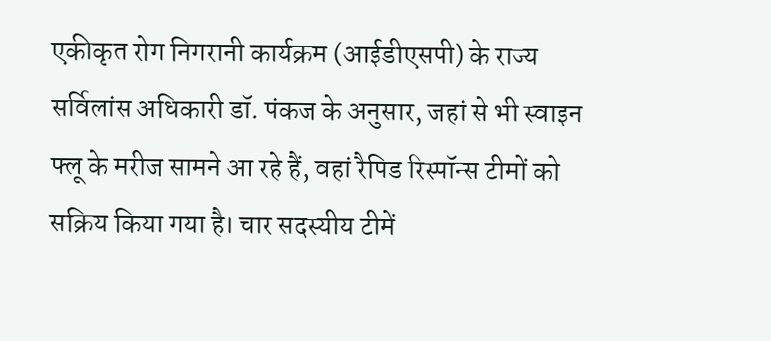एकीकृत रोग निगरानी कार्यक्रम (आईडीएसपी) के राज्य सर्विलांस अधिकारी डॉ. पंकज के अनुसार, जहां से भी स्वाइन फ्लू के मरीज सामने आ रहे हैं, वहां रैपिड रिस्पॉन्स टीमों को सक्रिय किया गया है। चार सदस्यीय टीमें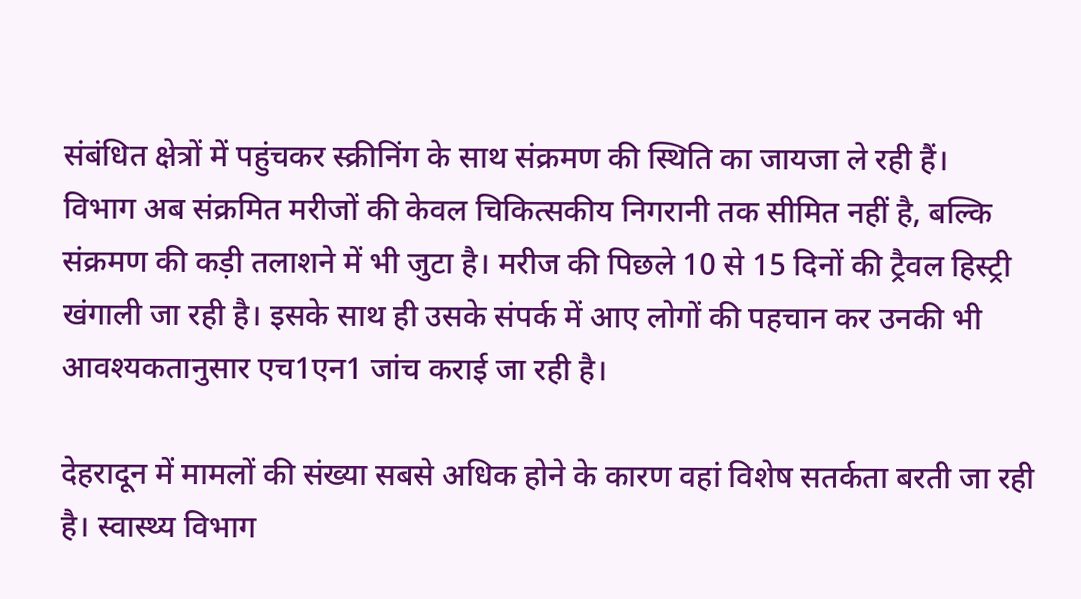संबंधित क्षेत्रों में पहुंचकर स्क्रीनिंग के साथ संक्रमण की स्थिति का जायजा ले रही हैं।
विभाग अब संक्रमित मरीजों की केवल चिकित्सकीय निगरानी तक सीमित नहीं है, बल्कि संक्रमण की कड़ी तलाशने में भी जुटा है। मरीज की पिछले 10 से 15 दिनों की ट्रैवल हिस्ट्री खंगाली जा रही है। इसके साथ ही उसके संपर्क में आए लोगों की पहचान कर उनकी भी आवश्यकतानुसार एच1एन1 जांच कराई जा रही है।

देहरादून में मामलों की संख्या सबसे अधिक होने के कारण वहां विशेष सतर्कता बरती जा रही है। स्वास्थ्य विभाग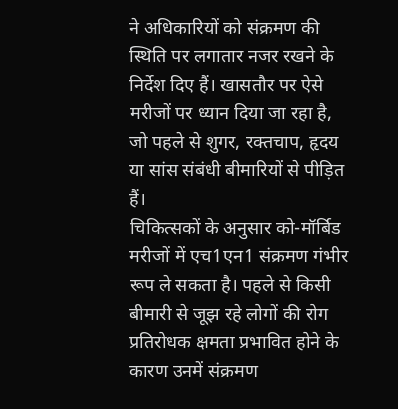ने अधिकारियों को संक्रमण की स्थिति पर लगातार नजर रखने के निर्देश दिए हैं। खासतौर पर ऐसे मरीजों पर ध्यान दिया जा रहा है, जो पहले से शुगर, रक्तचाप, हृदय या सांस संबंधी बीमारियों से पीड़ित हैं।
चिकित्सकों के अनुसार को-मॉर्बिड मरीजों में एच1एन1 संक्रमण गंभीर रूप ले सकता है। पहले से किसी बीमारी से जूझ रहे लोगों की रोग प्रतिरोधक क्षमता प्रभावित होने के कारण उनमें संक्रमण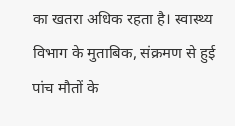का खतरा अधिक रहता है। स्वास्थ्य विभाग के मुताबिक, संक्रमण से हुई पांच मौतों के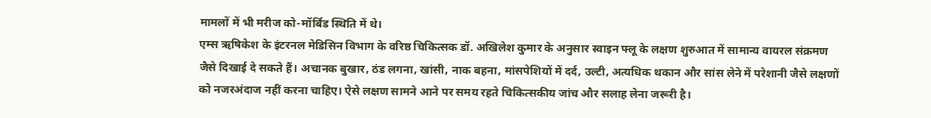मामलों में भी मरीज को-मॉर्बिड स्थिति में थे।
एम्स ऋषिकेश के इंटरनल मेडिसिन विभाग के वरिष्ठ चिकित्सक डॉ. अखिलेश कुमार के अनुसार स्वाइन फ्लू के लक्षण शुरुआत में सामान्य वायरल संक्रमण जैसे दिखाई दे सकते हैं। अचानक बुखार, ठंड लगना, खांसी, नाक बहना, मांसपेशियों में दर्द, उल्टी, अत्यधिक थकान और सांस लेने में परेशानी जैसे लक्षणों को नजरअंदाज नहीं करना चाहिए। ऐसे लक्षण सामने आने पर समय रहते चिकित्सकीय जांच और सलाह लेना जरूरी है।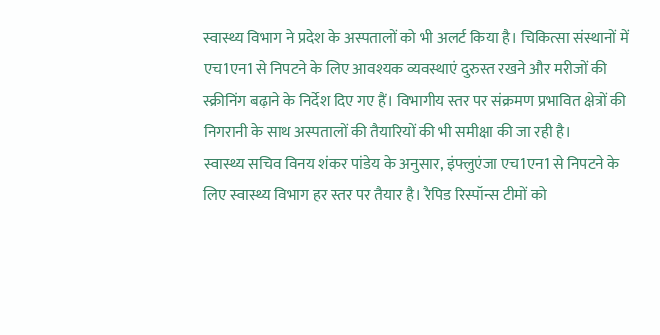स्वास्थ्य विभाग ने प्रदेश के अस्पतालों को भी अलर्ट किया है। चिकित्सा संस्थानों में एच1एन1 से निपटने के लिए आवश्यक व्यवस्थाएं दुरुस्त रखने और मरीजों की स्क्रीनिंग बढ़ाने के निर्देश दिए गए हैं। विभागीय स्तर पर संक्रमण प्रभावित क्षेत्रों की निगरानी के साथ अस्पतालों की तैयारियों की भी समीक्षा की जा रही है।
स्वास्थ्य सचिव विनय शंकर पांडेय के अनुसार, इंफ्लुएंजा एच1एन1 से निपटने के लिए स्वास्थ्य विभाग हर स्तर पर तैयार है। रैपिड रिस्पॉन्स टीमों को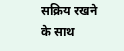सक्रिय रखने के साथ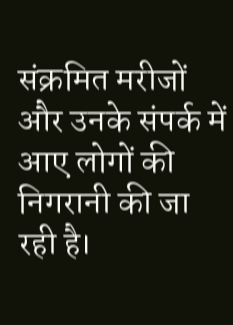संक्रमित मरीजों और उनके संपर्क में आए लोगों की निगरानी की जा रही है।